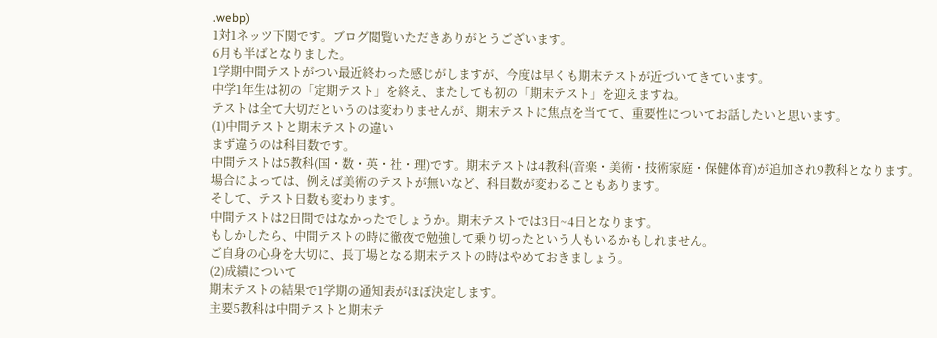.webp)
1対1ネッツ下関です。ブログ閲覧いただきありがとうございます。
6月も半ばとなりました。
1学期中間テストがつい最近終わった感じがしますが、今度は早くも期末テストが近づいてきています。
中学1年生は初の「定期テスト」を終え、またしても初の「期末テスト」を迎えますね。
テストは全て大切だというのは変わりませんが、期末テストに焦点を当てて、重要性についてお話したいと思います。
(1)中間テストと期末テストの違い
まず違うのは科目数です。
中間テストは5教科(国・数・英・社・理)です。期末テストは4教科(音楽・美術・技術家庭・保健体育)が追加され9教科となります。
場合によっては、例えば美術のテストが無いなど、科目数が変わることもあります。
そして、テスト日数も変わります。
中間テストは2日間ではなかったでしょうか。期末テストでは3日~4日となります。
もしかしたら、中間テストの時に徹夜で勉強して乗り切ったという人もいるかもしれません。
ご自身の心身を大切に、長丁場となる期末テストの時はやめておきましょう。
(2)成績について
期末テストの結果で1学期の通知表がほぼ決定します。
主要5教科は中間テストと期末テ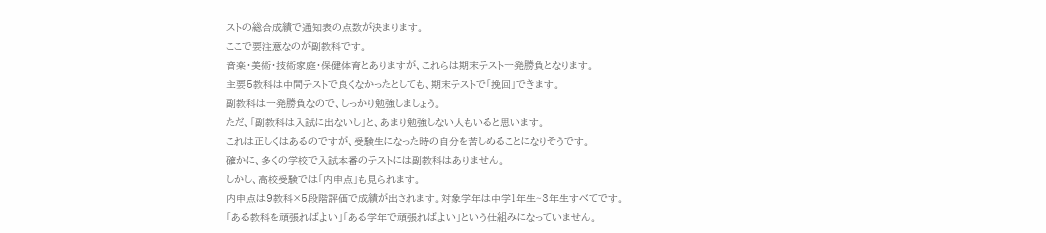ストの総合成績で通知表の点数が決まります。
ここで要注意なのが副教科です。
音楽・美術・技術家庭・保健体育とありますが、これらは期末テスト一発勝負となります。
主要5教科は中間テストで良くなかったとしても、期末テストで「挽回」できます。
副教科は一発勝負なので、しっかり勉強しましょう。
ただ、「副教科は入試に出ないし」と、あまり勉強しない人もいると思います。
これは正しくはあるのですが、受験生になった時の自分を苦しめることになりそうです。
確かに、多くの学校で入試本番のテストには副教科はありません。
しかし、高校受験では「内申点」も見られます。
内申点は9教科×5段階評価で成績が出されます。対象学年は中学1年生~3年生すべてです。
「ある教科を頑張ればよい」「ある学年で頑張ればよい」という仕組みになっていません。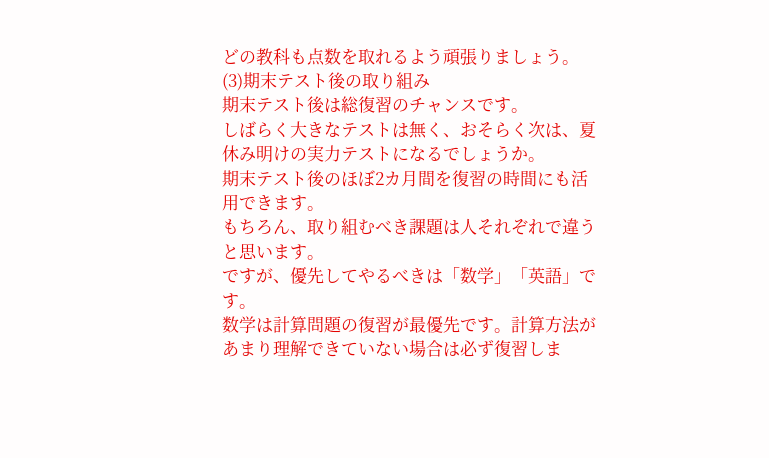どの教科も点数を取れるよう頑張りましょう。
(3)期末テスト後の取り組み
期末テスト後は総復習のチャンスです。
しばらく大きなテストは無く、おそらく次は、夏休み明けの実力テストになるでしょうか。
期末テスト後のほぼ2カ月間を復習の時間にも活用できます。
もちろん、取り組むべき課題は人それぞれで違うと思います。
ですが、優先してやるべきは「数学」「英語」です。
数学は計算問題の復習が最優先です。計算方法があまり理解できていない場合は必ず復習しま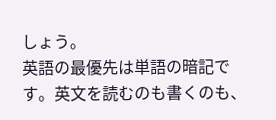しょう。
英語の最優先は単語の暗記です。英文を読むのも書くのも、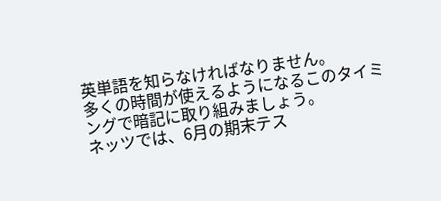英単語を知らなければなりません。
多くの時間が使えるようになるこのタイミングで暗記に取り組みましょう。
ネッツでは、6月の期末テス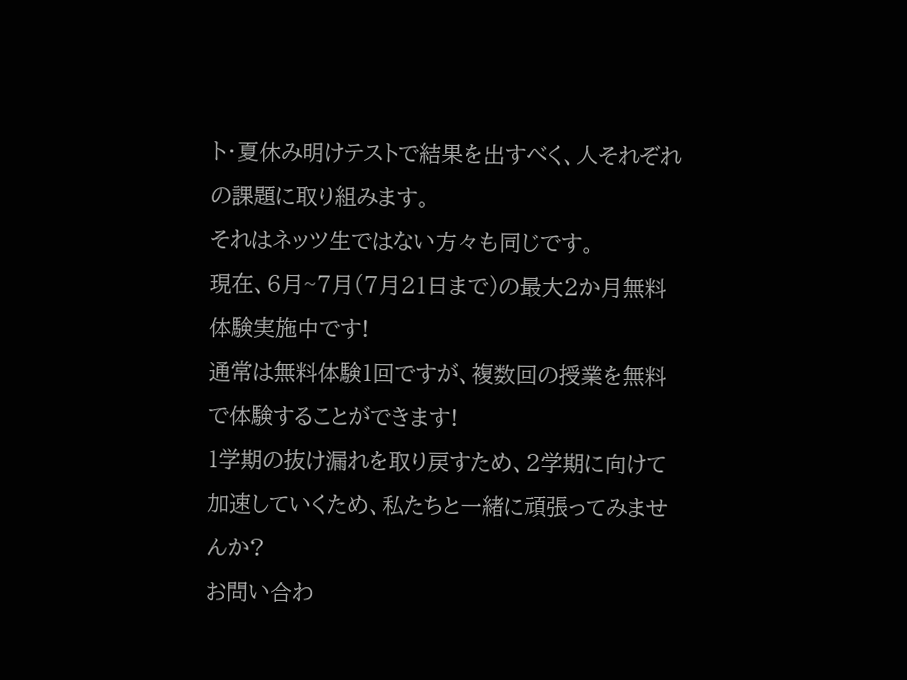ト・夏休み明けテストで結果を出すべく、人それぞれの課題に取り組みます。
それはネッツ生ではない方々も同じです。
現在、6月~7月(7月21日まで)の最大2か月無料体験実施中です!
通常は無料体験1回ですが、複数回の授業を無料で体験することができます!
1学期の抜け漏れを取り戻すため、2学期に向けて加速していくため、私たちと一緒に頑張ってみませんか?
お問い合わ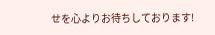せを心よりお待ちしております!